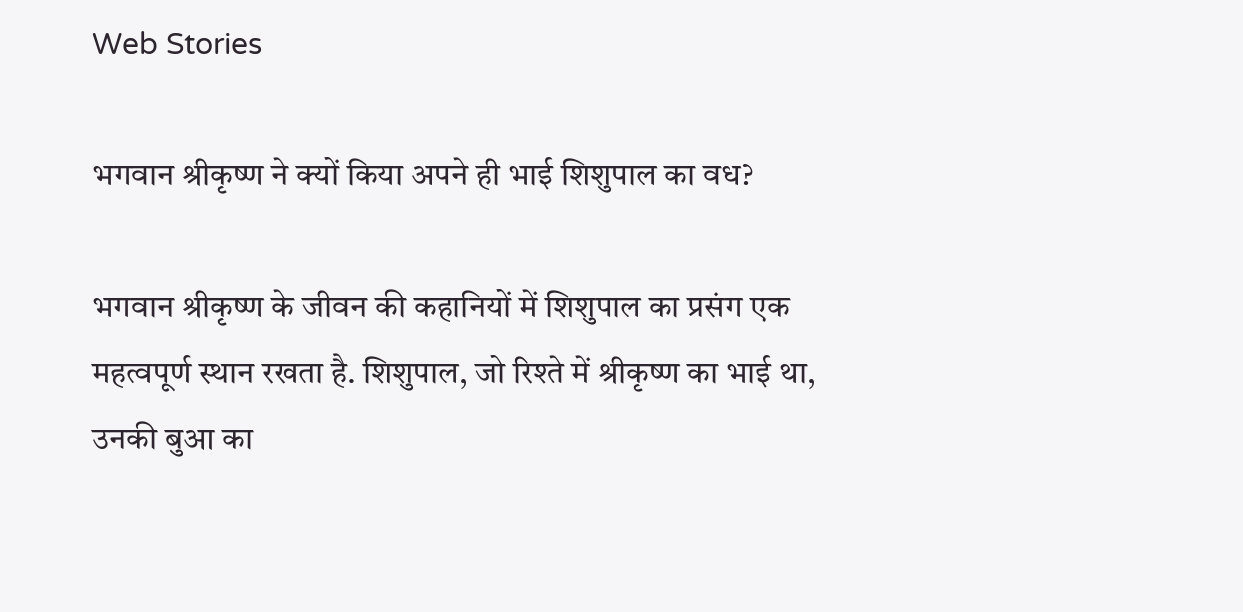Web Stories

भगवान श्रीकृष्ण ने क्यों किया अपने ही भाई शिशुपाल का वध?

भगवान श्रीकृष्ण के जीवन की कहानियों में शिशुपाल का प्रसंग एक महत्वपूर्ण स्थान रखता है. शिशुपाल, जो रिश्ते में श्रीकृष्ण का भाई था, उनकी बुआ का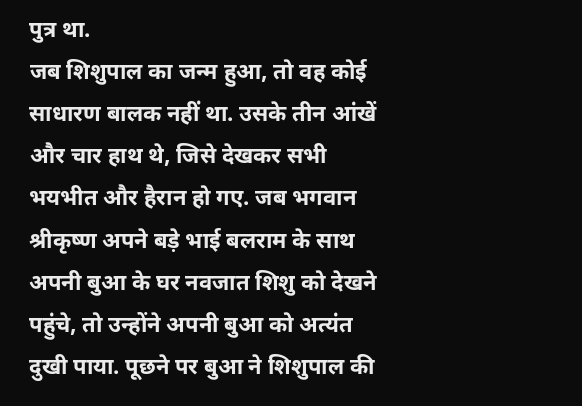पुत्र था.
जब शिशुपाल का जन्म हुआ, तो वह कोई साधारण बालक नहीं था. उसके तीन आंखें और चार हाथ थे, जिसे देखकर सभी भयभीत और हैरान हो गए. जब भगवान श्रीकृष्ण अपने बड़े भाई बलराम के साथ अपनी बुआ के घर नवजात शिशु को देखने पहुंचे, तो उन्होंने अपनी बुआ को अत्यंत दुखी पाया. पूछने पर बुआ ने शिशुपाल की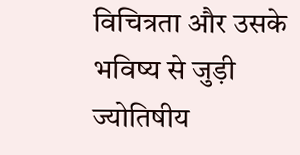विचित्रता और उसके भविष्य से जुड़ी ज्योतिषीय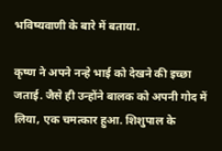भविष्यवाणी के बारे में बताया.

कृष्ण ने अपने नन्हे भाई को देखने की इच्छा जताई. जैसे ही उन्होंने बालक को अपनी गोद में लिया, एक चमत्कार हुआ. शिशुपाल के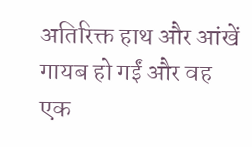अतिरिक्त हाथ और आंखें गायब हो गईं और वह एक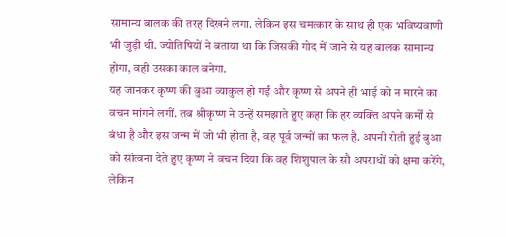सामान्य बालक की तरह दिखने लगा. लेकिन इस चमत्कार के साथ ही एक भविष्यवाणी भी जुड़ी थी. ज्योतिषियों ने बताया था कि जिसकी गोद में जाने से यह बालक सामान्य होगा, वही उसका काल बनेगा.
यह जानकर कृष्ण की बुआ व्याकुल हो गईं और कृष्ण से अपने ही भाई को न मारने का वचन मांगने लगीं. तब श्रीकृष्ण ने उन्हें समझाते हुए कहा कि हर व्यक्ति अपने कर्मों से बंधा है और इस जन्म में जो भी होता है, वह पूर्व जन्मों का फल है. अपनी रोती हुई बुआ को सांत्वना देते हुए कृष्ण ने वचन दिया कि वह शिशुपाल के सौ अपराधों को क्षमा करेंगे, लेकिन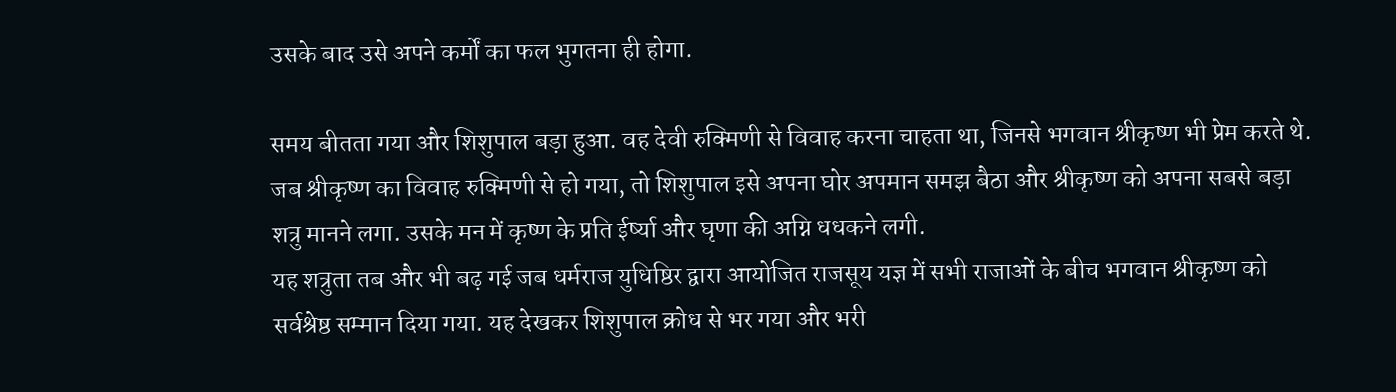उसके बाद उसे अपने कर्मों का फल भुगतना ही होगा.

समय बीतता गया और शिशुपाल बड़ा हुआ. वह देवी रुक्मिणी से विवाह करना चाहता था, जिनसे भगवान श्रीकृष्ण भी प्रेम करते थे. जब श्रीकृष्ण का विवाह रुक्मिणी से हो गया, तो शिशुपाल इसे अपना घोर अपमान समझ बैठा और श्रीकृष्ण को अपना सबसे बड़ा शत्रु मानने लगा. उसके मन में कृष्ण के प्रति ईर्ष्या और घृणा की अग्नि धधकने लगी.
यह शत्रुता तब और भी बढ़ गई जब धर्मराज युधिष्ठिर द्वारा आयोजित राजसूय यज्ञ में सभी राजाओं के बीच भगवान श्रीकृष्ण को सर्वश्रेष्ठ सम्मान दिया गया. यह देखकर शिशुपाल क्रोध से भर गया और भरी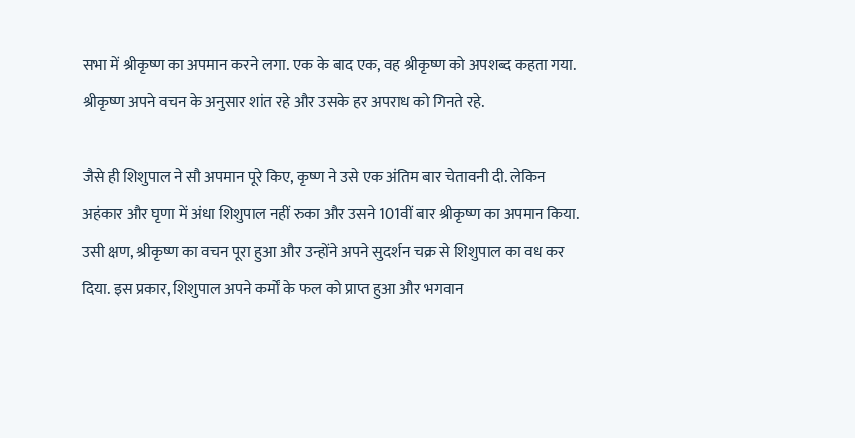सभा में श्रीकृष्ण का अपमान करने लगा. एक के बाद एक, वह श्रीकृष्ण को अपशब्द कहता गया. श्रीकृष्ण अपने वचन के अनुसार शांत रहे और उसके हर अपराध को गिनते रहे.

जैसे ही शिशुपाल ने सौ अपमान पूरे किए, कृष्ण ने उसे एक अंतिम बार चेतावनी दी. लेकिन अहंकार और घृणा में अंधा शिशुपाल नहीं रुका और उसने 101वीं बार श्रीकृष्ण का अपमान किया. उसी क्षण, श्रीकृष्ण का वचन पूरा हुआ और उन्होंने अपने सुदर्शन चक्र से शिशुपाल का वध कर दिया. इस प्रकार, शिशुपाल अपने कर्मों के फल को प्राप्त हुआ और भगवान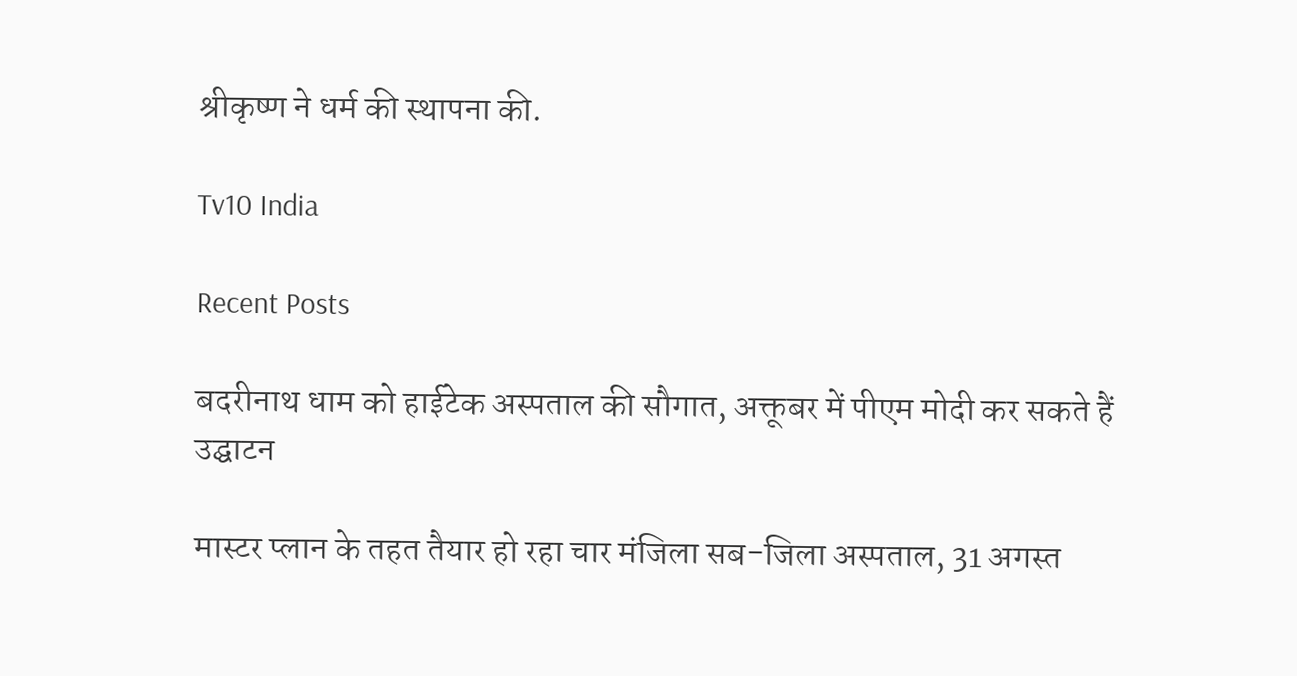श्रीकृष्ण ने धर्म की स्थापना की.

Tv10 India

Recent Posts

बदरीनाथ धाम को हाईटेक अस्पताल की सौगात, अक्तूबर में पीएम मोदी कर सकते हैं उद्घाटन

मास्टर प्लान के तहत तैयार हो रहा चार मंजिला सब-जिला अस्पताल, 31 अगस्त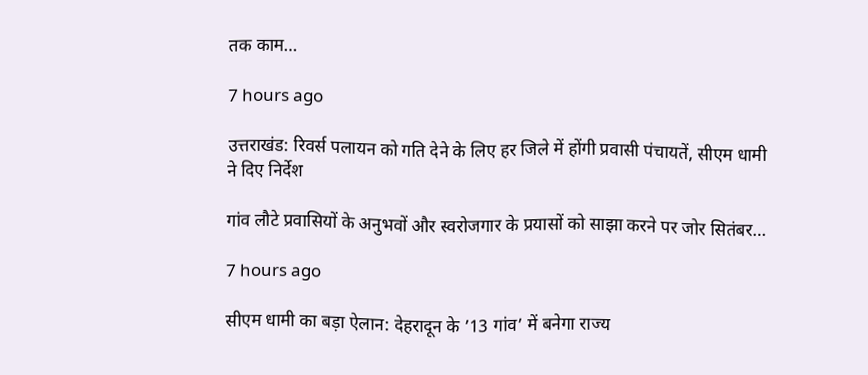तक काम…

7 hours ago

उत्तराखंड: रिवर्स पलायन को गति देने के लिए हर जिले में होंगी प्रवासी पंचायतें, सीएम धामी ने दिए निर्देश

गांव लौटे प्रवासियों के अनुभवों और स्वरोजगार के प्रयासों को साझा करने पर जोर सितंबर…

7 hours ago

सीएम धामी का बड़ा ऐलान: देहरादून के ’13 गांव’ में बनेगा राज्य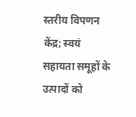स्तरीय विपणन केंद्र; स्वयं सहायता समूहों के उत्पादों को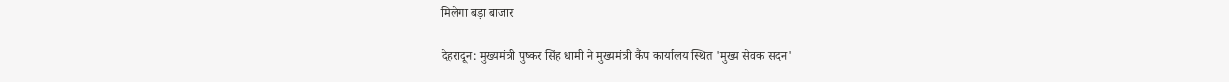मिलेगा बड़ा बाजार

देहरादून: मुख्यमंत्री पुष्कर सिंह धामी ने मुख्यमंत्री कैंप कार्यालय स्थित 'मुख्य सेवक सदन'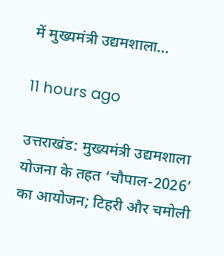में मुख्यमंत्री उद्यमशाला…

11 hours ago

उत्तराखंड: मुख्यमंत्री उद्यमशाला योजना के तहत ‘चौपाल-2026’ का आयोजन; टिहरी और चमोली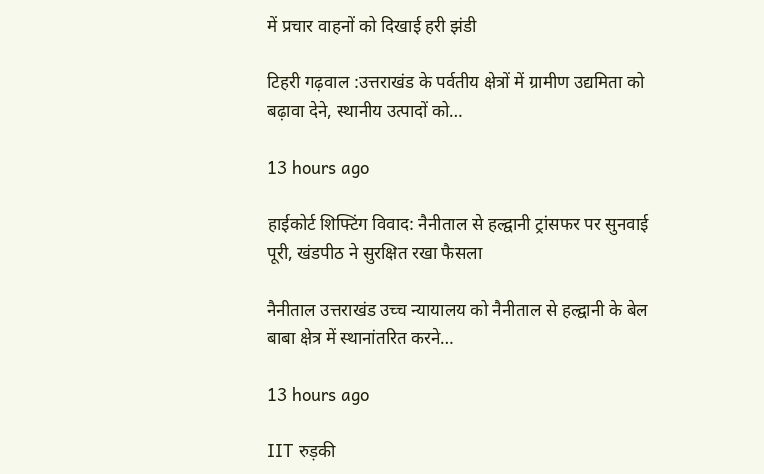में प्रचार वाहनों को दिखाई हरी झंडी

टिहरी गढ़वाल :उत्तराखंड के पर्वतीय क्षेत्रों में ग्रामीण उद्यमिता को बढ़ावा देने, स्थानीय उत्पादों को…

13 hours ago

हाईकोर्ट शिफ्टिंग विवाद: नैनीताल से हल्द्वानी ट्रांसफर पर सुनवाई पूरी, खंडपीठ ने सुरक्षित रखा फैसला

नैनीताल उत्तराखंड उच्च न्यायालय को नैनीताल से हल्द्वानी के बेल बाबा क्षेत्र में स्थानांतरित करने…

13 hours ago

IIT रुड़की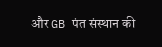और GB पंत संस्थान की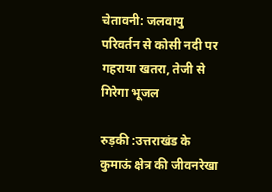चेतावनी: जलवायु परिवर्तन से कोसी नदी पर गहराया खतरा, तेजी से गिरेगा भूजल

रुड़की :उत्तराखंड के कुमाऊं क्षेत्र की जीवनरेखा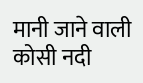मानी जाने वाली कोसी नदी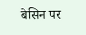बेसिन पर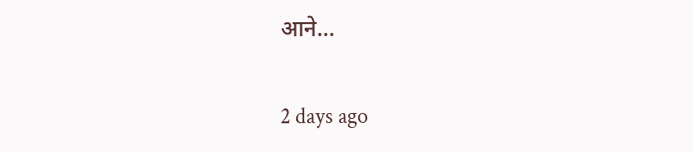आने…

2 days ago